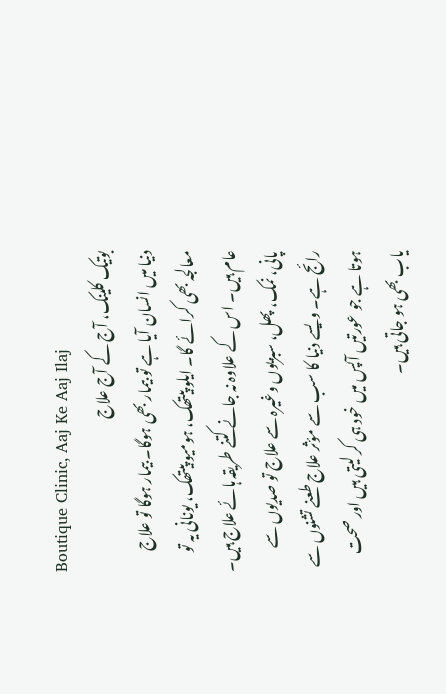Boutique Clinic, Aaj Ke Aaj Ilaj
بوتیک کلینک، آج کے آج علاج
دنیا میں انسان آیا ہے تو بیمار بھی ہوگا۔ بیمار ہوگا تو علاج معالجہ بھی کرائے گا۔ ایلو پیتھک، ہومیو پیتھک، یونانی یہ تو عام ہیں۔ اس کے علاوہ نہ جانے کتنے طریقہ ہائے علاج ہیں۔ پانی، نمک، پھل، سبزیوں وغیرہ سے علاج تو صدیوں سے رائج ہے۔ ویسے دنیا کا سب سے مؤثر علاج طعنے تشنوں سے ہوتا ہے جو عورتیں آپس میں خود ہی کر لیتی ہیں اور صحت یاب بھی ہو جاتی ہیں۔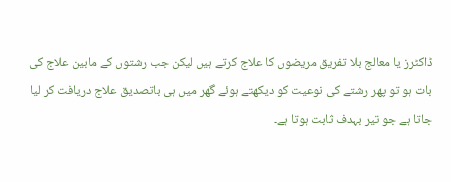ڈاکٹرز یا معالج بلا تفریق مریضوں کا علاج کرتے ہیں لیکن جب رشتوں کے مابین علاج کی بات ہو تو پھر رشتے کی نوعیت کو دیکھتے ہوئے گھر میں ہی باتصدیق علاج دریافت کر لیا جاتا ہے جو تیر بہدف ثابت ہوتا ہے۔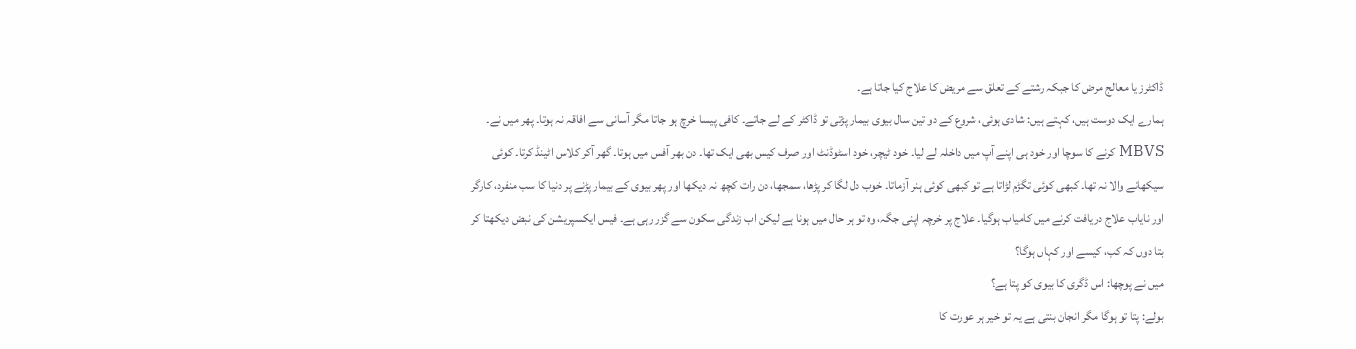ڈاکٹرز یا معالج مرض کا جبکہ رشتے کے تعلق سے مریض کا علاج کیا جاتا ہے۔
ہمارے ایک دوست ہیں، کہتے ہیں: شادی ہوئی، شروع کے دو تین سال بیوی بیمار پڑتی تو ڈاکٹر کے لے جاتے۔ کافی پیسا خرچ ہو جاتا مگر آسانی سے افاقہ نہ ہوتا۔ پھر میں نے۔ MBVS کرنے کا سوچا اور خود ہی اپنے آپ میں داخلہ لے لیا۔ خود ٹیچر، خود اسٹوڈنٹ اور صرف کیس بھی ایک تھا۔ دن بھر آفس میں ہوتا۔ گھر آکر کلاس اٹینڈ کرتا۔ کوئی سیکھانے والا نہ تھا۔ کبھی کوئی تگڑم لڑاتا ہے تو کبھی کوئی ہنر آزماتا۔ خوب دل لگا کر پڑھا، سمجھا، دن رات کچھ نہ دیکھا اور پھر بیوی کے بیمار پڑنے پر دنیا کا سب منفرد، کارگر اور نایاب علاج دریافت کرنے میں کامیاب ہوگیا۔ علاج پر خرچہ اپنی جگہ، وہ تو ہر حال میں ہونا ہے لیکن اب زندگی سکون سے گزر رہی ہے۔ فیس ایکسپریشن کی نبض دیکھتا کر بتا دوں کہ کب، کیسے اور کہاں ہوگا؟
میں نے پوچھا: اس ڈگری کا بیوی کو پتا ہے؟
بولے: پتا تو ہوگا مگر انجان بنتی ہے یہ تو خیر ہر عورت کا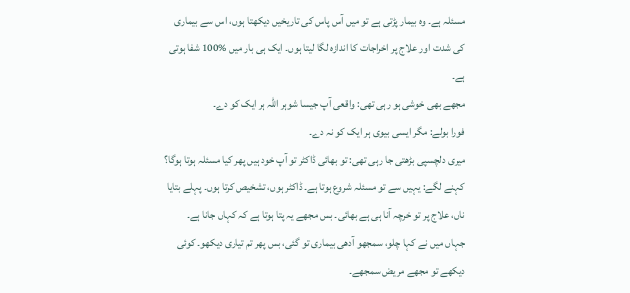مسئلہ ہے۔ وہ بیمار پڑتی ہے تو میں آس پاس کی تاریخیں دیکھتا ہوں، اس سے بیماری کی شدت اور علاج پر اخراجات کا اندازہ لگا لیتا ہوں۔ ایک ہی بار میں %100 شفا ہوتی ہے۔
مجھے بھی خوشی ہو رہی تھی: واقعی آپ جیسا شوہر اللہ ہر ایک کو دے۔
فورا بولے: مگر ایسی بیوی ہر ایک کو نہ دے۔
میری دلچسپی بڑھتی جا رہی تھی: تو بھائی ڈاکٹر تو آپ خود ہیں پھر کیا مسئلہ ہوتا ہوگا؟
کہنے لگے: یہیں سے تو مسئلہ شروع ہوتا ہے۔ ڈاکٹر ہوں، تشخیص کرتا ہوں۔ پہلے بتایا ناں، علاج پر تو خرچہ آنا ہی ہے بھائی۔ بس مجھے یہ پتا ہوتا ہے کہ کہاں جانا ہے۔
جہاں میں نے کہا چلو، سمجھو آدھی بیماری تو گئی، بس پھر تم تیاری دیکھو۔ کوئی دیکھے تو مجھے مریض سمجھے۔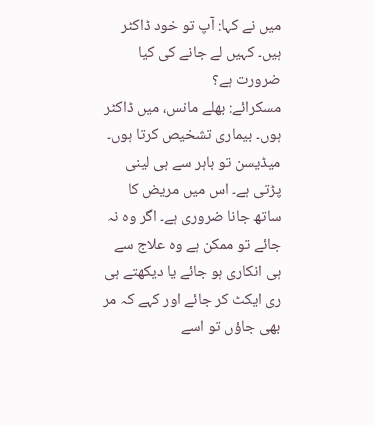میں نے کہا: آپ تو خود ڈاکٹر ہیں۔ کہیں لے جانے کی کیا ضرورت ہے؟
مسکرائے: بھلے مانس، میں ڈاکٹر ہوں۔ بیماری تشخیص کرتا ہوں۔ میڈیسن تو باہر سے ہی لینی پڑتی ہے۔ اس میں مریض کا ساتھ جانا ضروری ہے۔ اگر وہ نہ جائے تو ممکن ہے وہ علاج سے ہی انکاری ہو جائے یا دیکھتے ہی ری ایکٹ کر جائے اور کہے کہ مر بھی جاؤں تو اسے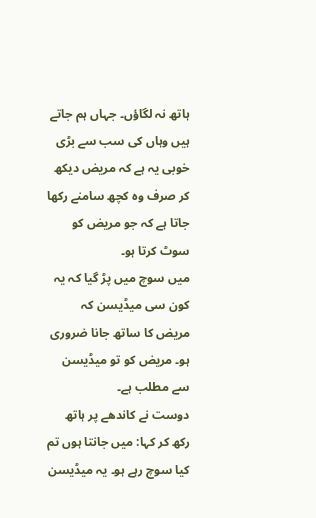ہاتھ نہ لگاؤں۔ جہاں ہم جاتے ہیں وہاں کی سب سے بڑی خوبی یہ ہے کہ مریض دیکھ کر صرف وہ کچھ سامنے رکھا جاتا ہے کہ جو مریض کو سوٹ کرتا ہو۔
میں سوچ میں پڑ گیا کہ یہ کون سی میڈیسن کہ مریض کا ساتھ جانا ضروری ہو۔ مریض کو تو میڈیسن سے مطلب ہے۔
دوست نے کاندھے پر ہاتھ رکھ کر کہا: میں جانتا ہوں تم کیا سوچ رہے ہو۔ یہ میڈیسن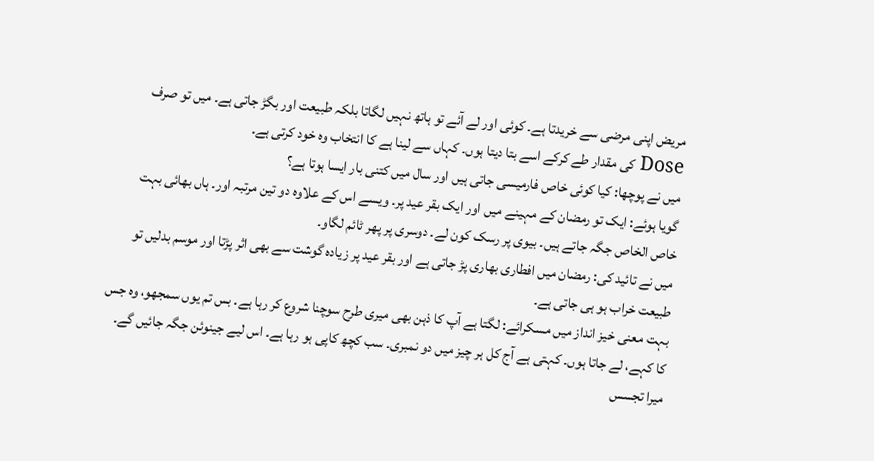مریض اپنی مرضی سے خریدتا ہے۔ کوئی اور لے آئے تو ہاتھ نہیں لگاتا بلکہ طبیعت اور بگڑ جاتی ہے۔ میں تو صرف Dose کی مقدار طے کرکے اسے بتا دیتا ہوں۔ کہاں سے لینا ہے کا انتخاب وہ خود کرتی ہے۔
میں نے پوچھا: کیا کوئی خاص فارمیسی جاتی ہیں اور سال میں کتنی بار ایسا ہوتا ہے؟
گویا ہوئے: ایک تو رمضان کے مہینے میں اور ایک بقر عید پر۔ ویسے اس کے علاوہ دو تین مرتبہ اور۔ ہاں بھائی بہت خاص الخاص جگہ جاتے ہیں۔ بیوی پر رسک کون لے۔ دوسری پر پھر ٹائم لگاو۔
میں نے تائید کی: رمضان میں افطاری بھاری پڑ جاتی ہے اور بقر عید پر زیادہ گوشت سے بھی اثر پڑتا اور موسم بدلیں تو طبیعت خراب ہو ہی جاتی ہے۔
بہت معنی خیز انداز میں مسکرائے: لگتا ہے آپ کا ذہن بھی میری طرح سوچنا شروع کر رہا ہے۔ بس تم یوں سمجھو، وہ جس کا کہے، لے جاتا ہوں۔ کہتی ہے آج کل ہر چیز میں دو نمبری۔ سب کچھ کاپی ہو رہا ہے۔ اس لیے جینوئن جگہ جائیں گے۔
میرا تجسس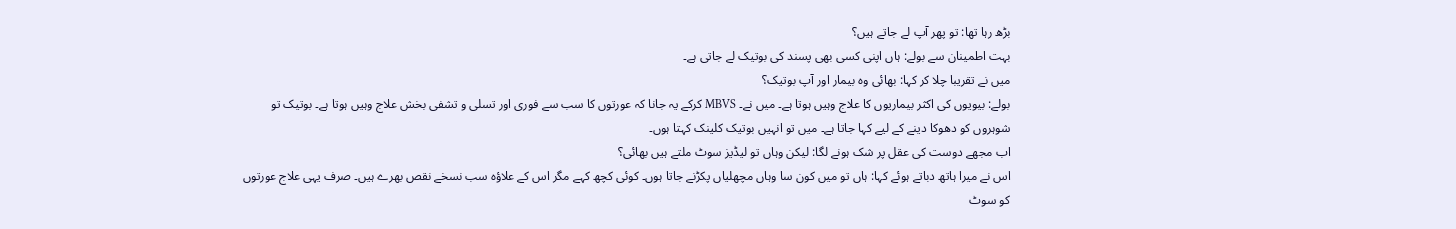بڑھ رہا تھا: تو پھر آپ لے جاتے ہیں؟
بہت اطمینان سے بولے: ہاں اپنی کسی بھی پسند کی بوتیک لے جاتی ہے۔
میں نے تقریبا چلا کر کہا: بھائی وہ بیمار اور آپ بوتیک؟
بولے: بیویوں کی اکثر بیماریوں کا علاج وہیں ہوتا ہے۔ میں نے۔ MBVS کرکے یہ جانا کہ عورتوں کا سب سے فوری اور تسلی و تشفی بخش علاج وہیں ہوتا ہے۔ بوتیک تو شوہروں کو دھوکا دینے کے لیے کہا جاتا ہے۔ میں تو انہیں بوتیک کلینک کہتا ہوں۔
اب مجھے دوست کی عقل پر شک ہونے لگا: لیکن وہاں تو لیڈیز سوٹ ملتے ہیں بھائی؟
اس نے میرا ہاتھ دباتے ہوئے کہا: ہاں تو میں کون سا وہاں مچھلیاں پکڑنے جاتا ہوں۔ کوئی کچھ کہے مگر اس کے علاؤہ سب نسخے نقص بھرے ہیں۔ صرف یہی علاج عورتوں کو سوٹ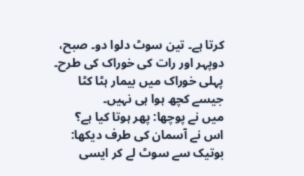کرتا ہے۔ تین سوٹ دلوا دو۔ صبح، دوپہر اور رات کی خوراک کی طرح۔ پہلی خوراک میں بیمار ہٹا کٹا جیسے کچھ ہوا ہی نہیں۔
میں نے پوچھا: پھر ہوتا کیا ہے؟
اس نے آسمان کی طرف دیکھا: بوتیک سے سوٹ لے کر ایسی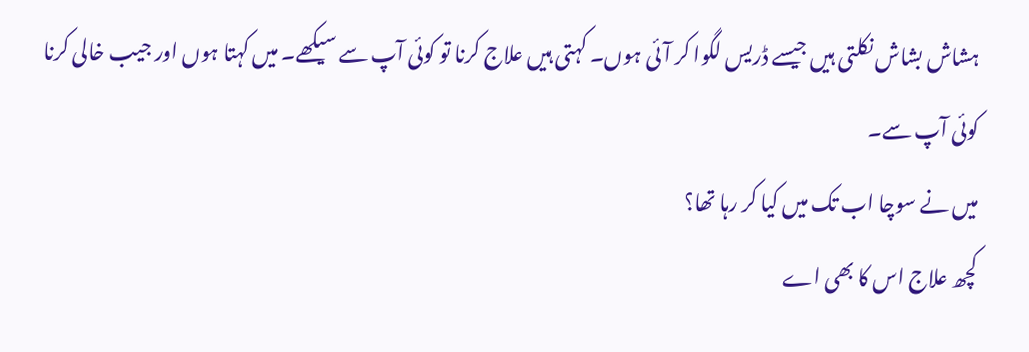ہشاش بشاش نکلتی ہیں جیسے ڈریس لگوا کر آئی ہوں۔ کہتی ہیں علاج کرنا تو کوئی آپ سے سیکھے۔ میں کہتا ہوں اور جیب خالی کرنا کوئی آپ سے۔
میں نے سوچا اب تک میں کیا کر رہا تھا؟
کچھ علاج اس کا بھی اے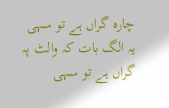چارہ گراں ہے تو سہی
یہ الگ بات کہ والٹ پہ گراں ہے تو سہی